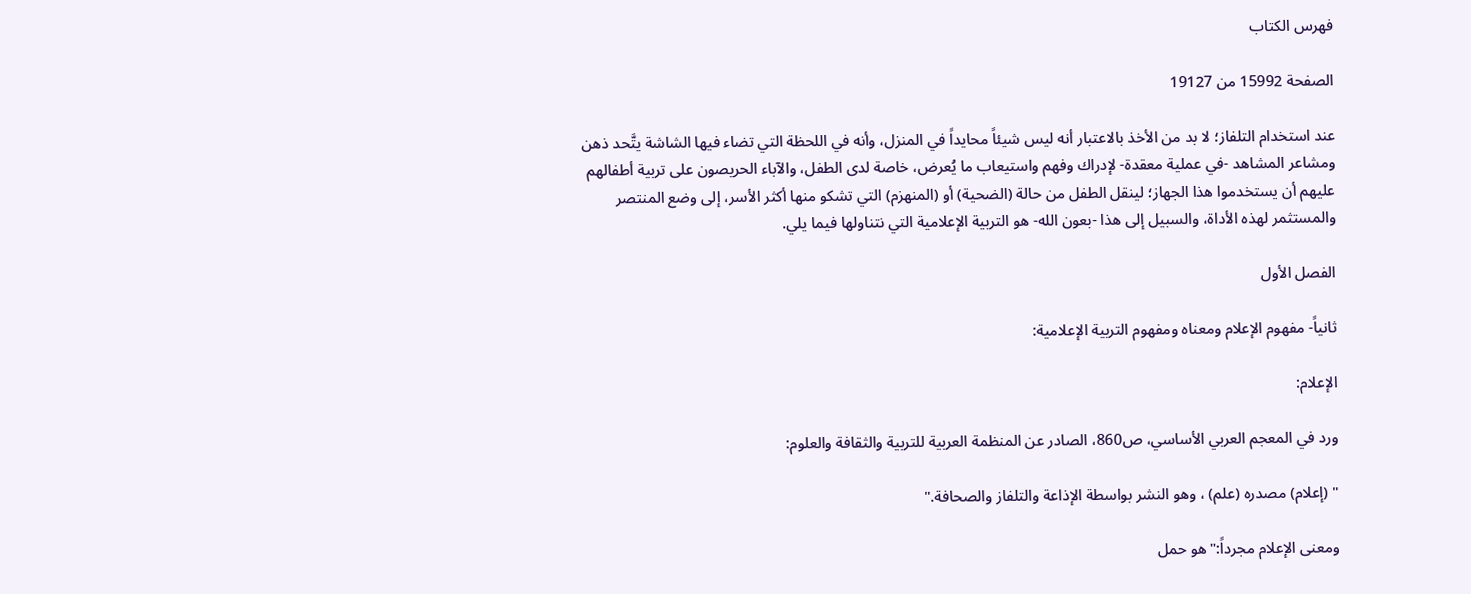فهرس الكتاب

الصفحة 15992 من 19127

عند استخدام التلفاز؛ لا بد من الأخذ بالاعتبار أنه ليس شيئاً محايداً في المنزل، وأنه في اللحظة التي تضاء فيها الشاشة يتَّحد ذهن ومشاعر المشاهد -في عملية معقدة- لإدراك وفهم واستيعاب ما يُعرض، خاصة لدى الطفل، والآباء الحريصون على تربية أطفالهم عليهم أن يستخدموا هذا الجهاز؛ لينقل الطفل من حالة (الضحية) أو (المنهزم) التي تشكو منها أكثر الأسر، إلى وضع المنتصر والمستثمر لهذه الأداة، والسبيل إلى هذا -بعون الله- هو التربية الإعلامية التي نتناولها فيما يلي.

الفصل الأول

ثانياً- مفهوم الإعلام ومعناه ومفهوم التربية الإعلامية:

الإعلام:

ورد في المعجم العربي الأساسي، ص860، الصادر عن المنظمة العربية للتربية والثقافة والعلوم:

" (إعلام) مصدره (علم) ، وهو النشر بواسطة الإذاعة والتلفاز والصحافة."

ومعنى الإعلام مجرداً:"هو حمل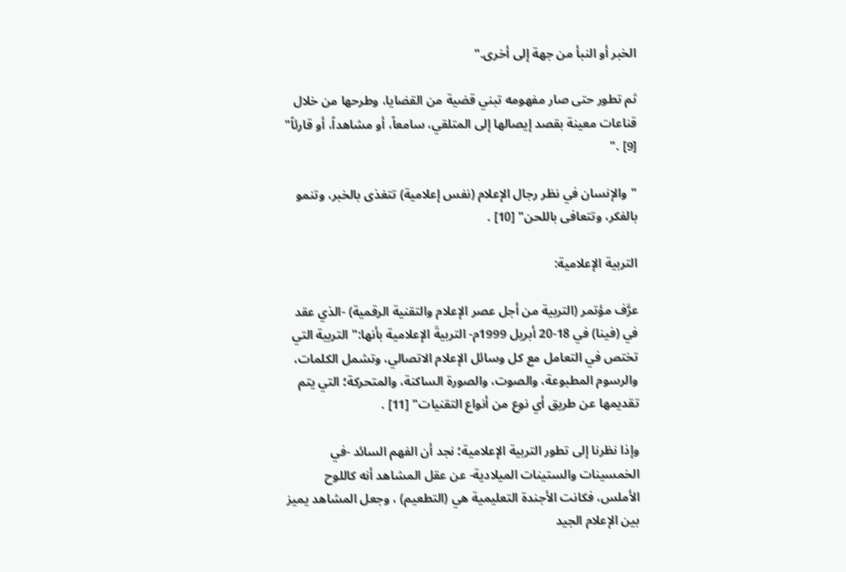الخبر أو النبأ من جهة إلى أخرى."

ثم تطور حتى صار مفهومه تبني قضية من القضايا، وطرحها من خلال قناعات معينة بقصد إيصالها إلى المتلقي، سامعاً، أو مشاهداً، أو قارئاً" [9] ."

"والإنسان في نظر رجال الإعلام (نفس إعلامية) تتغذى بالخبر، وتنمو بالفكر، وتتعافى باللحن" [10] .

التربية الإعلامية:

عرَّف مؤتمر (التربية من أجل عصر الإعلام والتقنية الرقمية) -الذي عقد في (فينا) في 18-20 أبريل 1999م- التربيةَ الإعلامية بأنها:"التربية التي تختص في التعامل مع كل وسائل الإعلام الاتصالي، وتشمل الكلمات، والرسوم المطبوعة، والصوت، والصورة الساكنة، والمتحركة؛ التي يتم تقديمها عن طريق أي نوع من أنواع التقنيات" [11] .

وإذا نظرنا إلى تطور التربية الإعلامية؛ نجد أن الفهم السائد -في الخمسينات والستينات الميلادية- عن عقل المشاهد أنه كاللوح الأملس، فكانت الأجندة التعليمية هي (التطعيم) ، وجعل المشاهد يميز بين الإعلام الجيد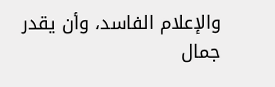والإعلام الفاسد، وأن يقدر جمال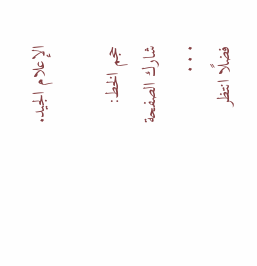الإعلام الجيد.

حجم الخط:
شارك الصفحة
. . .
فضلًا انتظر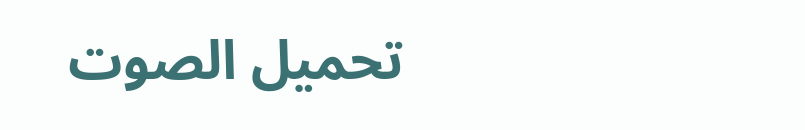تحميل الصوت